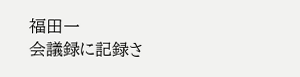福田一
会議録に記録さ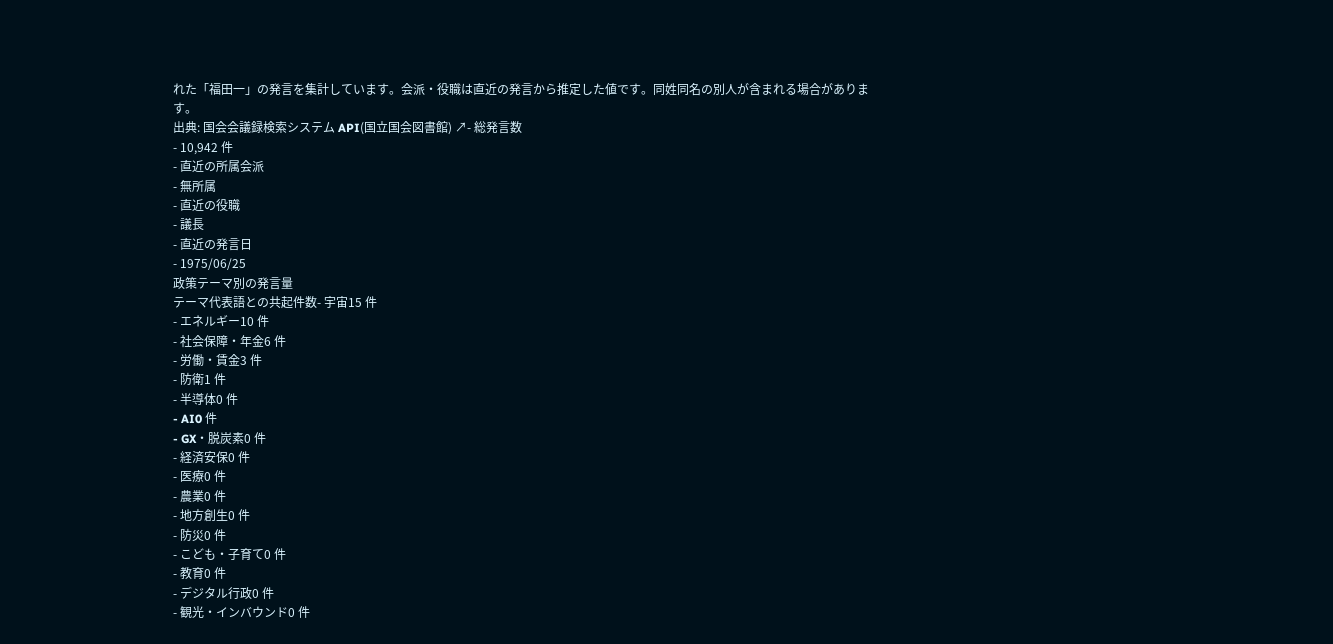れた「福田一」の発言を集計しています。会派・役職は直近の発言から推定した値です。同姓同名の別人が含まれる場合があります。
出典: 国会会議録検索システム API(国立国会図書館) ↗- 総発言数
- 10,942 件
- 直近の所属会派
- 無所属
- 直近の役職
- 議長
- 直近の発言日
- 1975/06/25
政策テーマ別の発言量
テーマ代表語との共起件数- 宇宙15 件
- エネルギー10 件
- 社会保障・年金6 件
- 労働・賃金3 件
- 防衛1 件
- 半導体0 件
- AI0 件
- GX・脱炭素0 件
- 経済安保0 件
- 医療0 件
- 農業0 件
- 地方創生0 件
- 防災0 件
- こども・子育て0 件
- 教育0 件
- デジタル行政0 件
- 観光・インバウンド0 件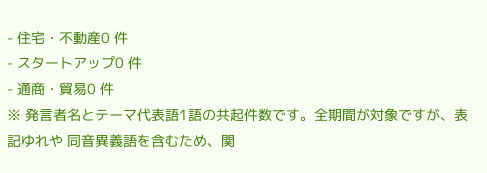- 住宅・不動産0 件
- スタートアップ0 件
- 通商・貿易0 件
※ 発言者名とテーマ代表語1語の共起件数です。全期間が対象ですが、表記ゆれや 同音異義語を含むため、関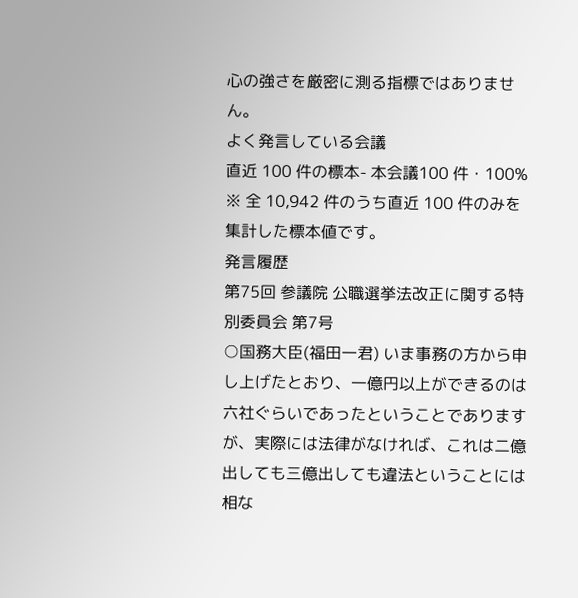心の強さを厳密に測る指標ではありません。
よく発言している会議
直近 100 件の標本- 本会議100 件・100%
※ 全 10,942 件のうち直近 100 件のみを集計した標本値です。
発言履歴
第75回 参議院 公職選挙法改正に関する特別委員会 第7号
○国務大臣(福田一君) いま事務の方から申し上げたとおり、一億円以上ができるのは六社ぐらいであったということでありますが、実際には法律がなければ、これは二億出しても三億出しても違法ということには相な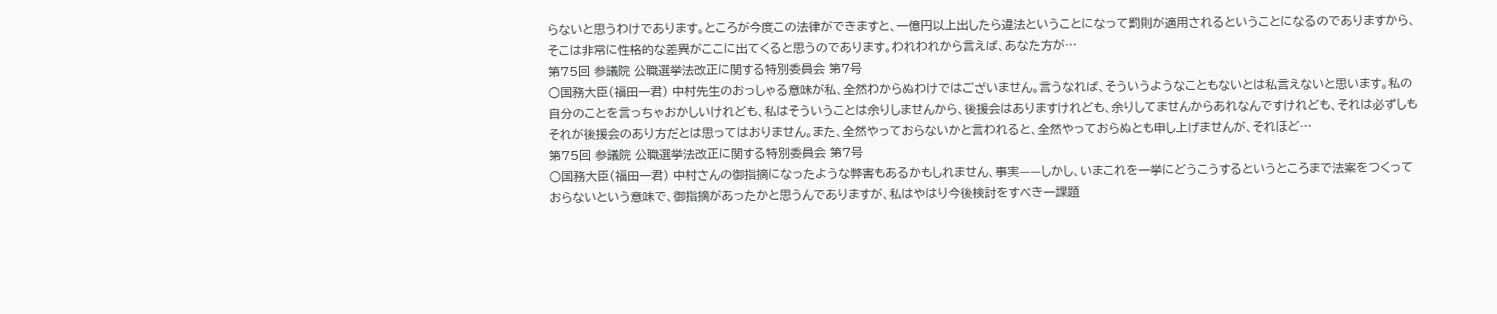らないと思うわけであります。ところが今度この法律ができますと、一億円以上出したら違法ということになって罰則が適用されるということになるのでありますから、そこは非常に性格的な差異がここに出てくると思うのであります。われわれから言えば、あなた方が…
第75回 参議院 公職選挙法改正に関する特別委員会 第7号
○国務大臣(福田一君) 中村先生のおっしゃる意味が私、全然わからぬわけではございません。言うなれば、そういうようなこともないとは私言えないと思います。私の自分のことを言っちゃおかしいけれども、私はそういうことは余りしませんから、後援会はありますけれども、余りしてませんからあれなんですけれども、それは必ずしもそれが後援会のあり方だとは思ってはおりません。また、全然やっておらないかと言われると、全然やっておらぬとも申し上げませんが、それほど…
第75回 参議院 公職選挙法改正に関する特別委員会 第7号
○国務大臣(福田一君) 中村さんの御指摘になったような弊害もあるかもしれません、事実——しかし、いまこれを一挙にどうこうするというところまで法案をつくっておらないという意味で、御指摘があったかと思うんでありますが、私はやはり今後検討をすべき一課題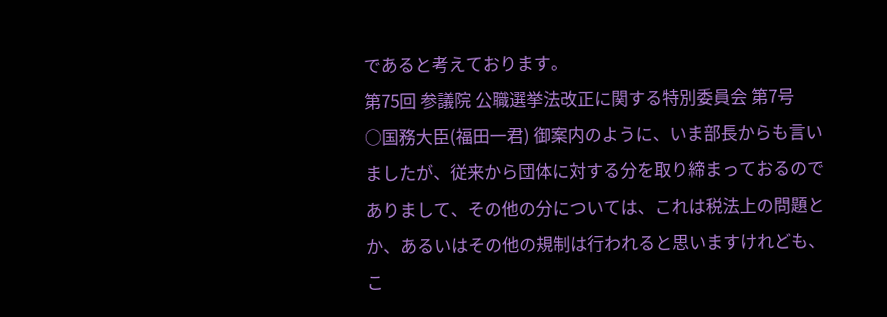であると考えております。
第75回 参議院 公職選挙法改正に関する特別委員会 第7号
○国務大臣(福田一君) 御案内のように、いま部長からも言いましたが、従来から団体に対する分を取り締まっておるのでありまして、その他の分については、これは税法上の問題とか、あるいはその他の規制は行われると思いますけれども、こ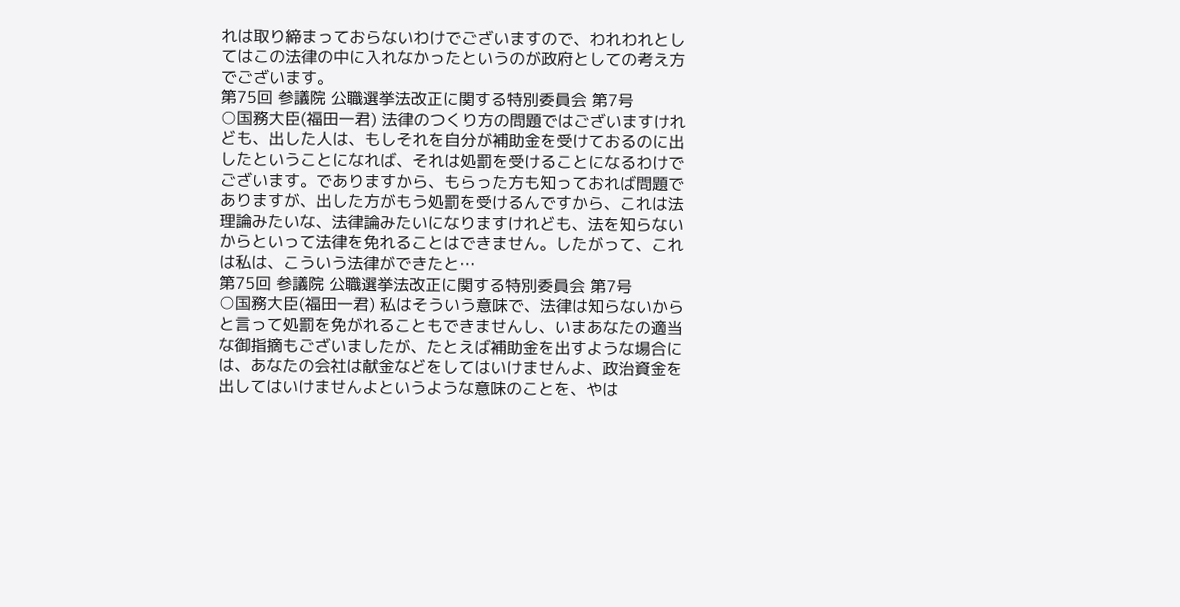れは取り締まっておらないわけでございますので、われわれとしてはこの法律の中に入れなかったというのが政府としての考え方でございます。
第75回 参議院 公職選挙法改正に関する特別委員会 第7号
○国務大臣(福田一君) 法律のつくり方の問題ではございますけれども、出した人は、もしそれを自分が補助金を受けておるのに出したということになれば、それは処罰を受けることになるわけでございます。でありますから、もらった方も知っておれば問題でありますが、出した方がもう処罰を受けるんですから、これは法理論みたいな、法律論みたいになりますけれども、法を知らないからといって法律を免れることはできません。したがって、これは私は、こういう法律ができたと…
第75回 参議院 公職選挙法改正に関する特別委員会 第7号
○国務大臣(福田一君) 私はそういう意味で、法律は知らないからと言って処罰を免がれることもできませんし、いまあなたの適当な御指摘もございましたが、たとえば補助金を出すような場合には、あなたの会社は献金などをしてはいけませんよ、政治資金を出してはいけませんよというような意味のことを、やは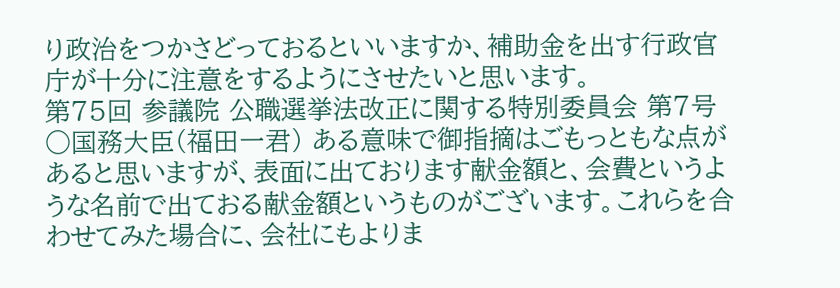り政治をつかさどっておるといいますか、補助金を出す行政官庁が十分に注意をするようにさせたいと思います。
第75回 参議院 公職選挙法改正に関する特別委員会 第7号
○国務大臣(福田一君) ある意味で御指摘はごもっともな点があると思いますが、表面に出ております献金額と、会費というような名前で出ておる献金額というものがございます。これらを合わせてみた場合に、会社にもよりま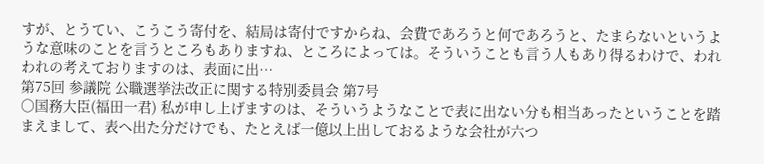すが、とうてい、こうこう寄付を、結局は寄付ですからね、会費であろうと何であろうと、たまらないというような意味のことを言うところもありますね、ところによっては。そういうことも言う人もあり得るわけで、われわれの考えておりますのは、表面に出…
第75回 参議院 公職選挙法改正に関する特別委員会 第7号
○国務大臣(福田一君) 私が申し上げますのは、そういうようなことで表に出ない分も相当あったということを踏まえまして、表へ出た分だけでも、たとえば一億以上出しておるような会社が六つ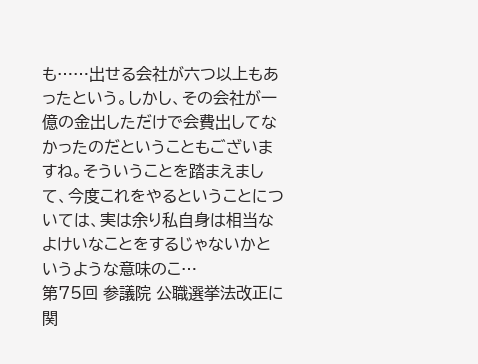も……出せる会社が六つ以上もあったという。しかし、その会社が一億の金出しただけで会費出してなかったのだということもございますね。そういうことを踏まえまして、今度これをやるということについては、実は余り私自身は相当なよけいなことをするじゃないかというような意味のこ…
第75回 参議院 公職選挙法改正に関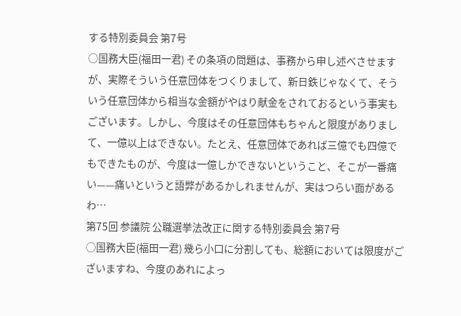する特別委員会 第7号
○国務大臣(福田一君) その条項の問題は、事務から申し述べさせますが、実際そういう任意団体をつくりまして、新日鉄じゃなくて、そういう任意団体から相当な金額がやはり献金をされておるという事実もございます。しかし、今度はその任意団体もちゃんと限度がありまして、一億以上はできない。たとえ、任意団体であれば三億でも四億でもできたものが、今度は一億しかできないということ、そこが一番痛い——痛いというと語弊があるかしれませんが、実はつらい面があるわ…
第75回 参議院 公職選挙法改正に関する特別委員会 第7号
○国務大臣(福田一君) 幾ら小口に分割しても、総額においては限度がございますね、今度のあれによっ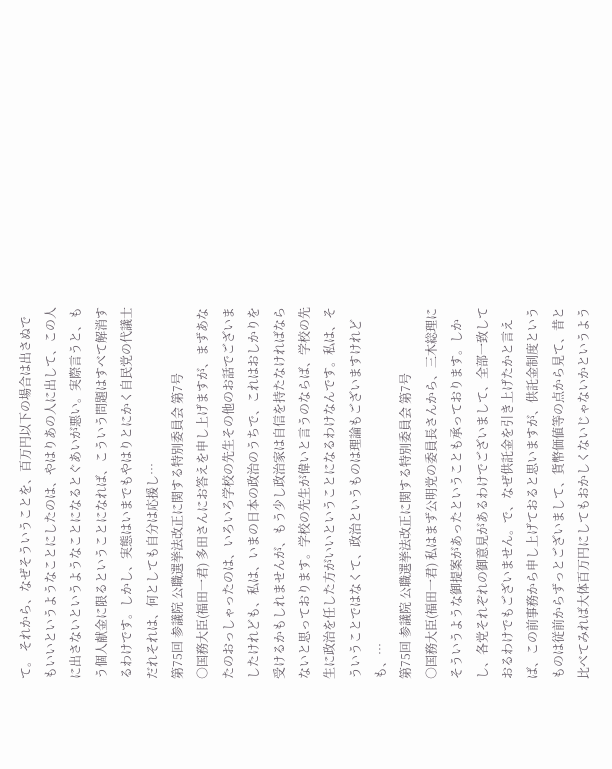て。 それから、なぜそういうことを、百万円以下の場合は出さぬでもいいというようなことにしたのは、やはりあの人に出して、この人に出さないというようなことになるとぐあいが悪い。実際言うと、もう個人献金に限るということになれば、こういう問題はすべて解消するわけです。しかし、実態はいまでもやはりとにかく自民党の代議士だれそれは、何としても自分は応援し…
第75回 参議院 公職選挙法改正に関する特別委員会 第7号
○国務大臣(福田一君) 多田さんにお答えを申し上げますが、まずあなたのおっしゃったのは、いろいろ学校の先生その他のお話でございましたけれども、私は、いまの日本の政治のうちで、これはおしかりを受けるかもしれませんが、もう少し政治家は自信を持たなければならないと思っております。学校の先生が偉いと言うのならば、学校の先生に政治を任した方がいいということになるわけなんです。私は、そういうことではなくて、政治というものは理論もございますけれども、…
第75回 参議院 公職選挙法改正に関する特別委員会 第7号
○国務大臣(福田一君) 私はまず公明党の委員長さんから、三木総理にそういうような御提案があったということも承っております。しかし、各党それぞれの御意見があるわけでございまして、全部一致しておるわけでもございません。で、なぜ供託金を引き上げたかと言えば、この前事務から申し上げておると思いますが、供託金制度というものは従前からずっとございまして、貨幣価値等の点から見て、昔と比べてみれば大体百万円にしてもおかしくないじゃないかというよう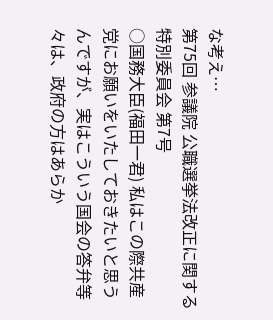な考え…
第75回 参議院 公職選挙法改正に関する特別委員会 第7号
○国務大臣(福田一君) 私はこの際共産党にお願いをいたしておきたいと思うんですが、実はこういう国会の答弁等々は、政府の方はあらか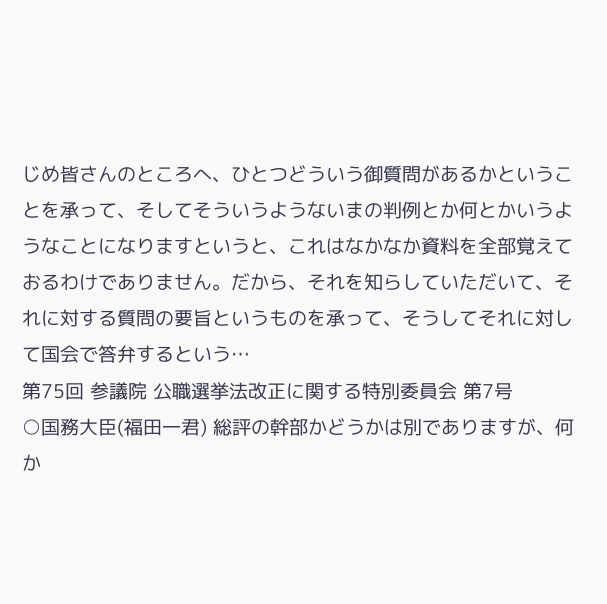じめ皆さんのところへ、ひとつどういう御質問があるかということを承って、そしてそういうようないまの判例とか何とかいうようなことになりますというと、これはなかなか資料を全部覚えておるわけでありません。だから、それを知らしていただいて、それに対する質問の要旨というものを承って、そうしてそれに対して国会で答弁するという…
第75回 参議院 公職選挙法改正に関する特別委員会 第7号
○国務大臣(福田一君) 総評の幹部かどうかは別でありますが、何か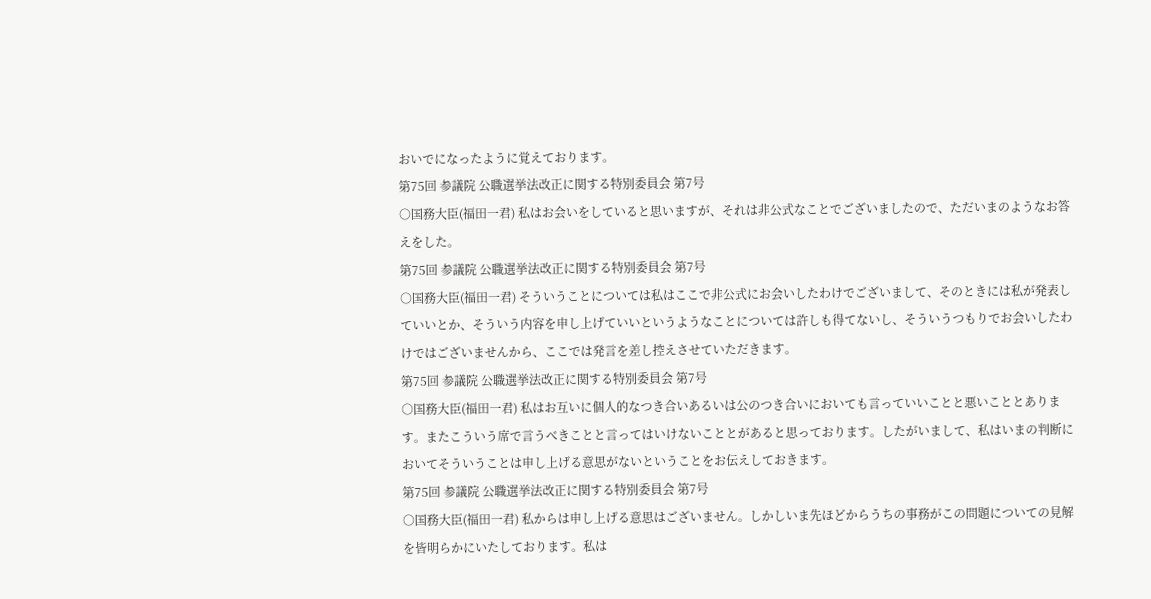おいでになったように覚えております。
第75回 参議院 公職選挙法改正に関する特別委員会 第7号
○国務大臣(福田一君) 私はお会いをしていると思いますが、それは非公式なことでございましたので、ただいまのようなお答えをした。
第75回 参議院 公職選挙法改正に関する特別委員会 第7号
○国務大臣(福田一君) そういうことについては私はここで非公式にお会いしたわけでございまして、そのときには私が発表していいとか、そういう内容を申し上げていいというようなことについては許しも得てないし、そういうつもりでお会いしたわけではございませんから、ここでは発言を差し控えさせていただきます。
第75回 参議院 公職選挙法改正に関する特別委員会 第7号
○国務大臣(福田一君) 私はお互いに個人的なつき合いあるいは公のつき合いにおいても言っていいことと悪いこととあります。またこういう席で言うべきことと言ってはいけないこととがあると思っております。したがいまして、私はいまの判断においてそういうことは申し上げる意思がないということをお伝えしておきます。
第75回 参議院 公職選挙法改正に関する特別委員会 第7号
○国務大臣(福田一君) 私からは申し上げる意思はございません。しかしいま先ほどからうちの事務がこの問題についての見解を皆明らかにいたしております。私は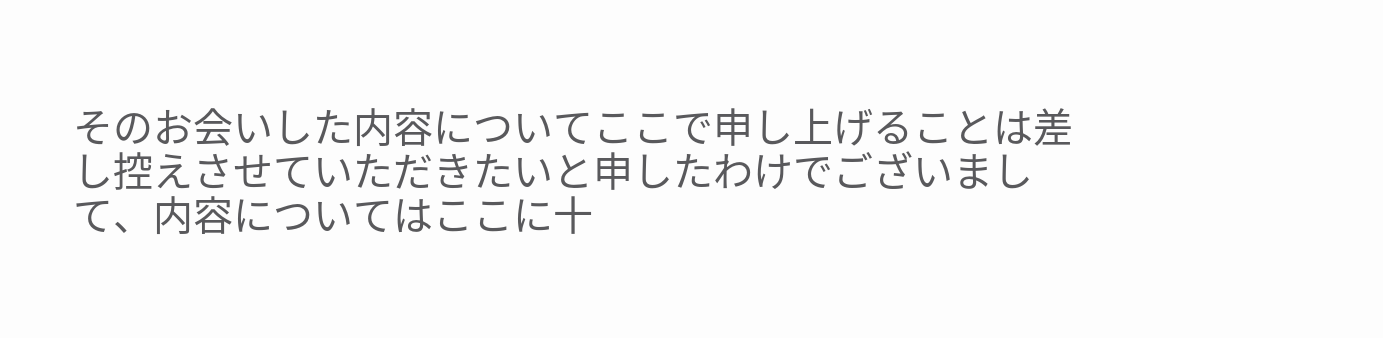そのお会いした内容についてここで申し上げることは差し控えさせていただきたいと申したわけでございまして、内容についてはここに十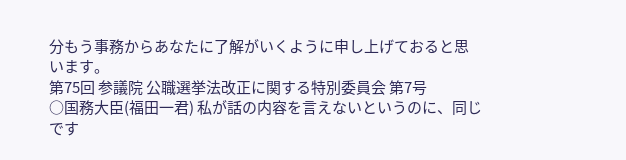分もう事務からあなたに了解がいくように申し上げておると思います。
第75回 参議院 公職選挙法改正に関する特別委員会 第7号
○国務大臣(福田一君) 私が話の内容を言えないというのに、同じです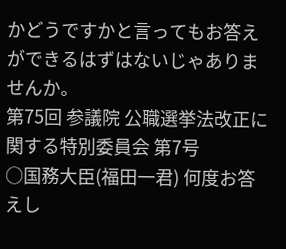かどうですかと言ってもお答えができるはずはないじゃありませんか。
第75回 参議院 公職選挙法改正に関する特別委員会 第7号
○国務大臣(福田一君) 何度お答えし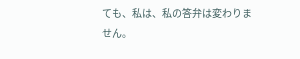ても、私は、私の答弁は変わりません。